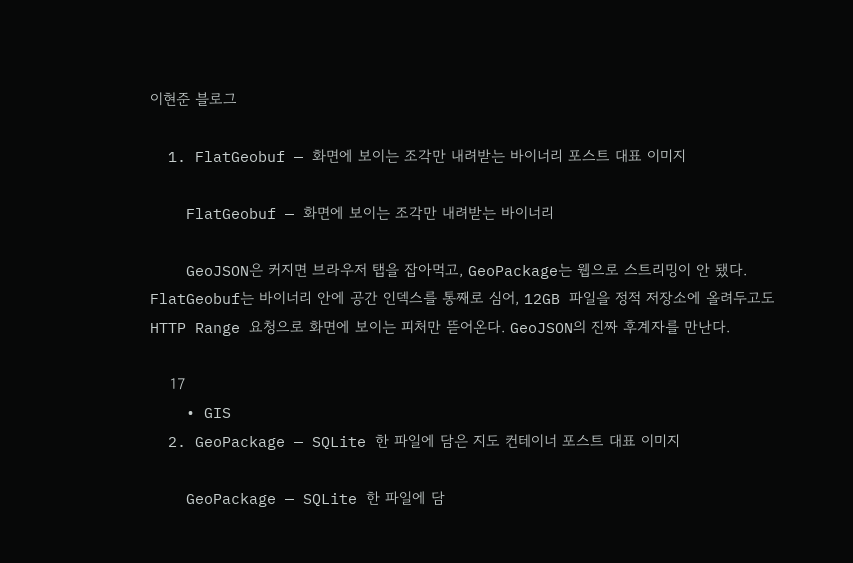이현준 블로그

  1. FlatGeobuf — 화면에 보이는 조각만 내려받는 바이너리 포스트 대표 이미지

    FlatGeobuf — 화면에 보이는 조각만 내려받는 바이너리

    GeoJSON은 커지면 브라우저 탭을 잡아먹고, GeoPackage는 웹으로 스트리밍이 안 됐다. FlatGeobuf는 바이너리 안에 공간 인덱스를 통째로 심어, 12GB 파일을 정적 저장소에 올려두고도 HTTP Range 요청으로 화면에 보이는 피처만 뜯어온다. GeoJSON의 진짜 후계자를 만난다.

    17
    • GIS
  2. GeoPackage — SQLite 한 파일에 담은 지도 컨테이너 포스트 대표 이미지

    GeoPackage — SQLite 한 파일에 담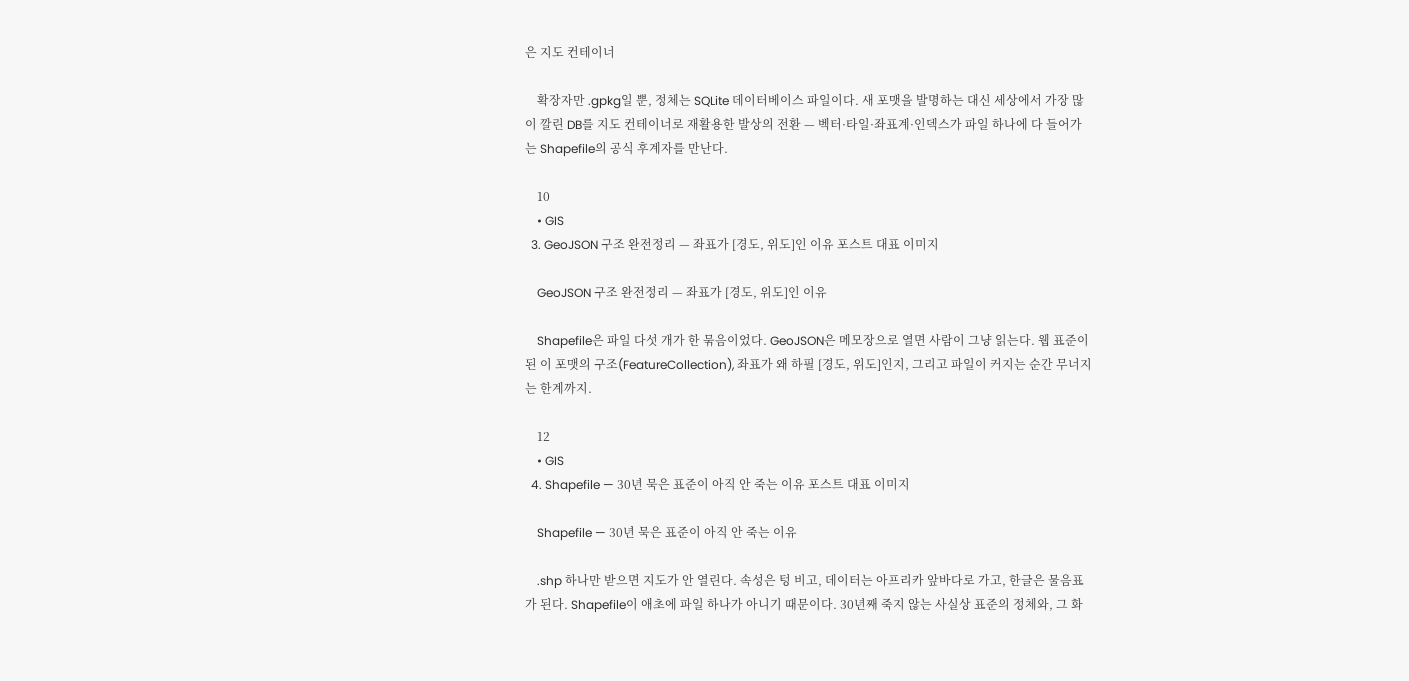은 지도 컨테이너

    확장자만 .gpkg일 뿐, 정체는 SQLite 데이터베이스 파일이다. 새 포맷을 발명하는 대신 세상에서 가장 많이 깔린 DB를 지도 컨테이너로 재활용한 발상의 전환 — 벡터·타일·좌표계·인덱스가 파일 하나에 다 들어가는 Shapefile의 공식 후계자를 만난다.

    10
    • GIS
  3. GeoJSON 구조 완전정리 — 좌표가 [경도, 위도]인 이유 포스트 대표 이미지

    GeoJSON 구조 완전정리 — 좌표가 [경도, 위도]인 이유

    Shapefile은 파일 다섯 개가 한 묶음이었다. GeoJSON은 메모장으로 열면 사람이 그냥 읽는다. 웹 표준이 된 이 포맷의 구조(FeatureCollection), 좌표가 왜 하필 [경도, 위도]인지, 그리고 파일이 커지는 순간 무너지는 한계까지.

    12
    • GIS
  4. Shapefile — 30년 묵은 표준이 아직 안 죽는 이유 포스트 대표 이미지

    Shapefile — 30년 묵은 표준이 아직 안 죽는 이유

    .shp 하나만 받으면 지도가 안 열린다. 속성은 텅 비고, 데이터는 아프리카 앞바다로 가고, 한글은 물음표가 된다. Shapefile이 애초에 파일 하나가 아니기 때문이다. 30년째 죽지 않는 사실상 표준의 정체와, 그 화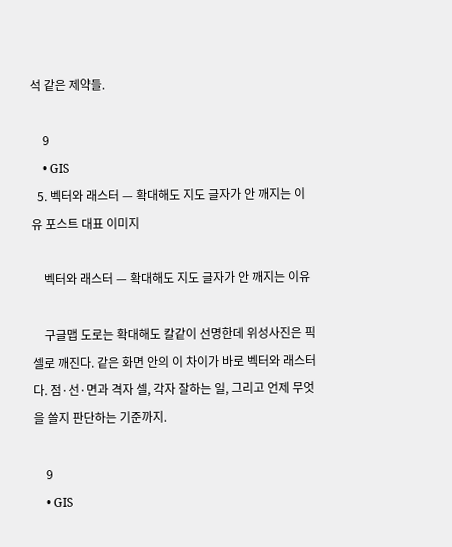석 같은 제약들.

    9
    • GIS
  5. 벡터와 래스터 — 확대해도 지도 글자가 안 깨지는 이유 포스트 대표 이미지

    벡터와 래스터 — 확대해도 지도 글자가 안 깨지는 이유

    구글맵 도로는 확대해도 칼같이 선명한데 위성사진은 픽셀로 깨진다. 같은 화면 안의 이 차이가 바로 벡터와 래스터다. 점·선·면과 격자 셀, 각자 잘하는 일, 그리고 언제 무엇을 쓸지 판단하는 기준까지.

    9
    • GIS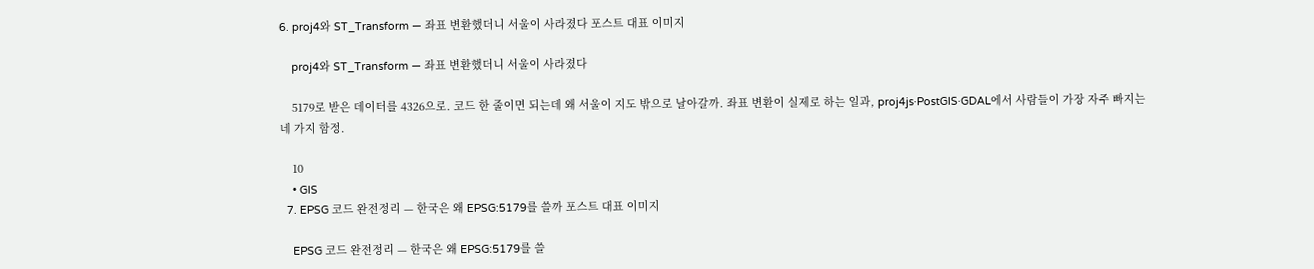6. proj4와 ST_Transform — 좌표 변환했더니 서울이 사라졌다 포스트 대표 이미지

    proj4와 ST_Transform — 좌표 변환했더니 서울이 사라졌다

    5179로 받은 데이터를 4326으로. 코드 한 줄이면 되는데 왜 서울이 지도 밖으로 날아갈까. 좌표 변환이 실제로 하는 일과, proj4js·PostGIS·GDAL에서 사람들이 가장 자주 빠지는 네 가지 함정.

    10
    • GIS
  7. EPSG 코드 완전정리 — 한국은 왜 EPSG:5179를 쓸까 포스트 대표 이미지

    EPSG 코드 완전정리 — 한국은 왜 EPSG:5179를 쓸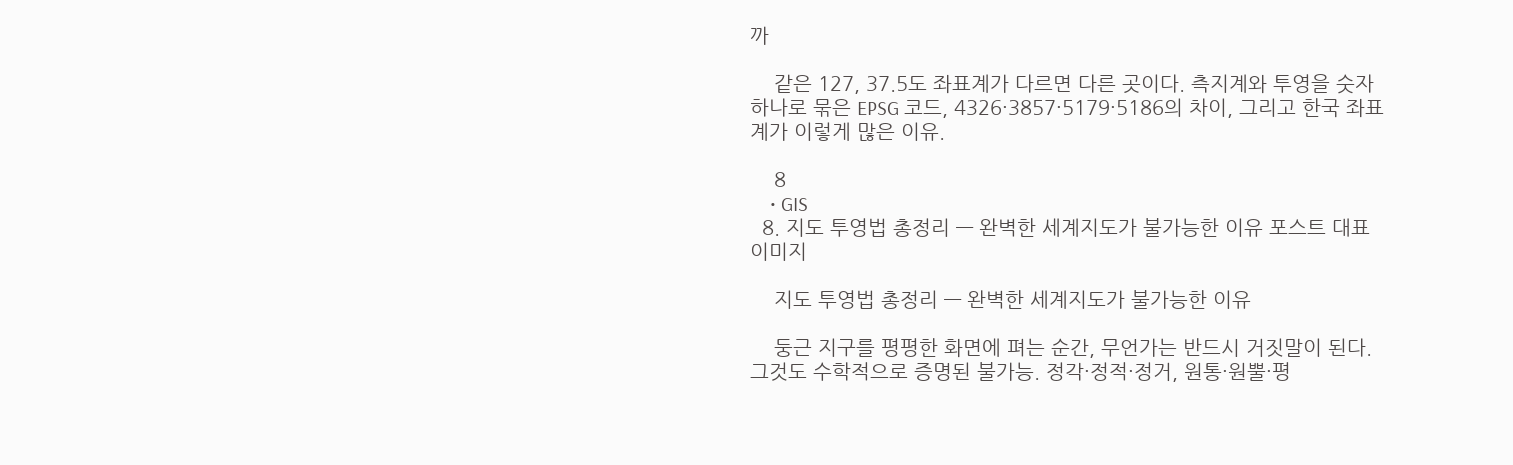까

    같은 127, 37.5도 좌표계가 다르면 다른 곳이다. 측지계와 투영을 숫자 하나로 묶은 EPSG 코드, 4326·3857·5179·5186의 차이, 그리고 한국 좌표계가 이렇게 많은 이유.

    8
    • GIS
  8. 지도 투영법 총정리 — 완벽한 세계지도가 불가능한 이유 포스트 대표 이미지

    지도 투영법 총정리 — 완벽한 세계지도가 불가능한 이유

    둥근 지구를 평평한 화면에 펴는 순간, 무언가는 반드시 거짓말이 된다. 그것도 수학적으로 증명된 불가능. 정각·정적·정거, 원통·원뿔·평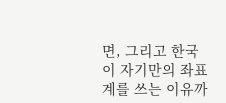면, 그리고 한국이 자기만의 좌표계를 쓰는 이유까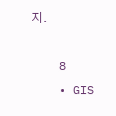지.

    8
    • GIS